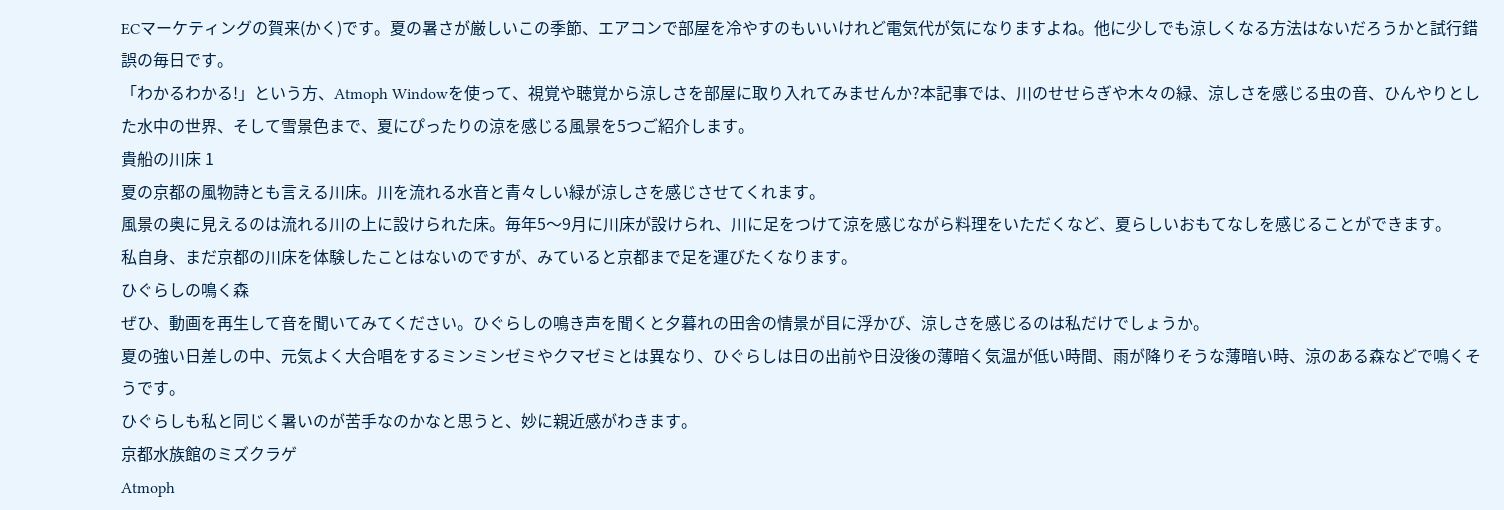ECマーケティングの賀来(かく)です。夏の暑さが厳しいこの季節、エアコンで部屋を冷やすのもいいけれど電気代が気になりますよね。他に少しでも涼しくなる方法はないだろうかと試行錯誤の毎日です。
「わかるわかる!」という方、Atmoph Windowを使って、視覚や聴覚から涼しさを部屋に取り入れてみませんか?本記事では、川のせせらぎや木々の緑、涼しさを感じる虫の音、ひんやりとした水中の世界、そして雪景色まで、夏にぴったりの涼を感じる風景を5つご紹介します。
貴船の川床 1
夏の京都の風物詩とも言える川床。川を流れる水音と青々しい緑が涼しさを感じさせてくれます。
風景の奥に見えるのは流れる川の上に設けられた床。毎年5〜9月に川床が設けられ、川に足をつけて涼を感じながら料理をいただくなど、夏らしいおもてなしを感じることができます。
私自身、まだ京都の川床を体験したことはないのですが、みていると京都まで足を運びたくなります。
ひぐらしの鳴く森
ぜひ、動画を再生して音を聞いてみてください。ひぐらしの鳴き声を聞くと夕暮れの田舎の情景が目に浮かび、涼しさを感じるのは私だけでしょうか。
夏の強い日差しの中、元気よく大合唱をするミンミンゼミやクマゼミとは異なり、ひぐらしは日の出前や日没後の薄暗く気温が低い時間、雨が降りそうな薄暗い時、涼のある森などで鳴くそうです。
ひぐらしも私と同じく暑いのが苦手なのかなと思うと、妙に親近感がわきます。
京都水族館のミズクラゲ
Atmoph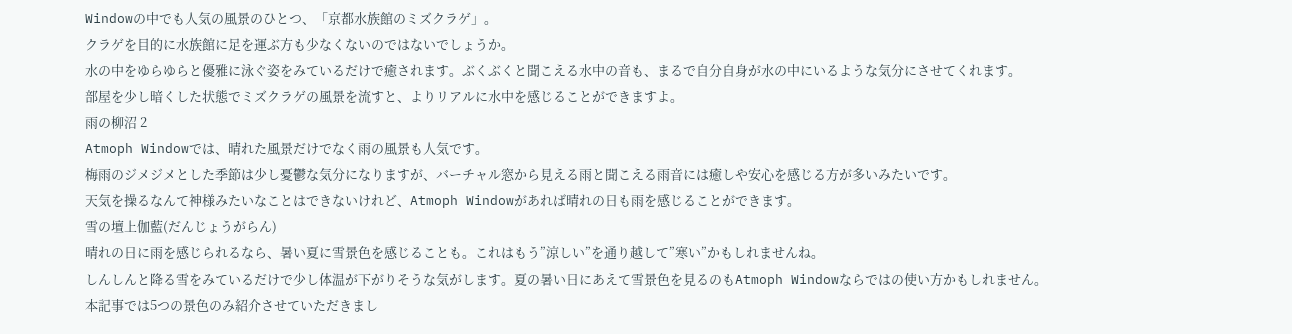Windowの中でも人気の風景のひとつ、「京都水族館のミズクラゲ」。
クラゲを目的に水族館に足を運ぶ方も少なくないのではないでしょうか。
水の中をゆらゆらと優雅に泳ぐ姿をみているだけで癒されます。ぶくぶくと聞こえる水中の音も、まるで自分自身が水の中にいるような気分にさせてくれます。
部屋を少し暗くした状態でミズクラゲの風景を流すと、よりリアルに水中を感じることができますよ。
雨の柳沼 2
Atmoph Windowでは、晴れた風景だけでなく雨の風景も人気です。
梅雨のジメジメとした季節は少し憂鬱な気分になりますが、バーチャル窓から見える雨と聞こえる雨音には癒しや安心を感じる方が多いみたいです。
天気を操るなんて神様みたいなことはできないけれど、Atmoph Windowがあれば晴れの日も雨を感じることができます。
雪の壇上伽藍(だんじょうがらん)
晴れの日に雨を感じられるなら、暑い夏に雪景色を感じることも。これはもう”涼しい”を通り越して”寒い”かもしれませんね。
しんしんと降る雪をみているだけで少し体温が下がりそうな気がします。夏の暑い日にあえて雪景色を見るのもAtmoph Windowならではの使い方かもしれません。
本記事では5つの景色のみ紹介させていただきまし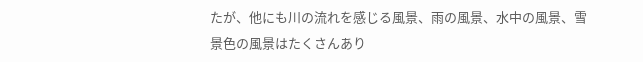たが、他にも川の流れを感じる風景、雨の風景、水中の風景、雪景色の風景はたくさんあり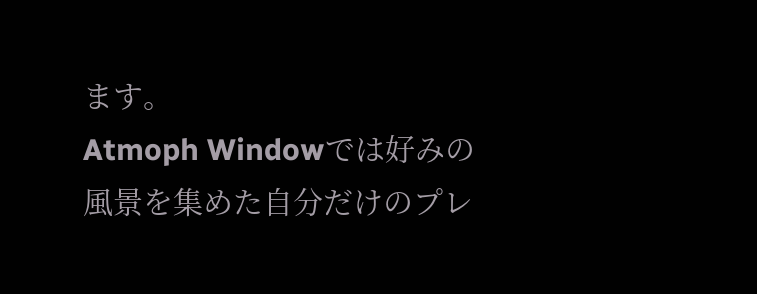ます。
Atmoph Windowでは好みの風景を集めた自分だけのプレ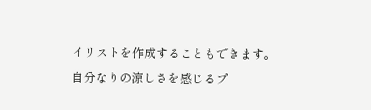イリストを作成することもできます。自分なりの涼しさを感じるプ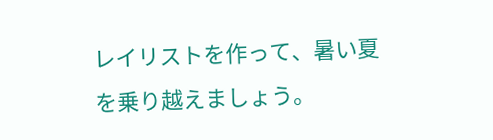レイリストを作って、暑い夏を乗り越えましょう。